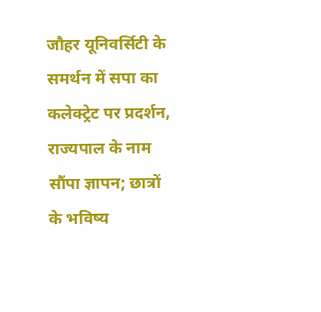जौहर यूनिवर्सिटी के समर्थन में सपा का कलेक्ट्रेट पर प्रदर्शन, राज्यपाल के नाम सौंपा ज्ञापन; छात्रों के भविष्य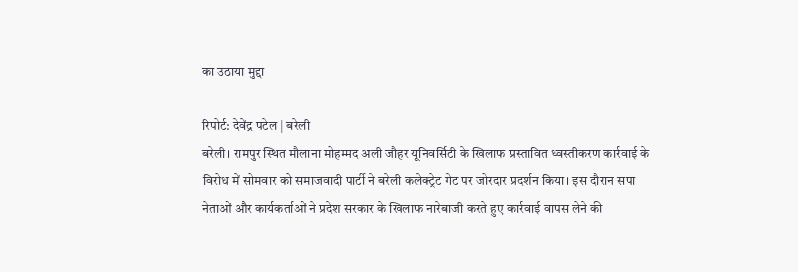का उठाया मुद्दा

रिपोर्ट: देवेंद्र पटेल | बरेली
बरेली। रामपुर स्थित मौलाना मोहम्मद अली जौहर यूनिवर्सिटी के खिलाफ प्रस्तावित ध्वस्तीकरण कार्रवाई के विरोध में सोमवार को समाजवादी पार्टी ने बरेली कलेक्ट्रेट गेट पर जोरदार प्रदर्शन किया। इस दौरान सपा नेताओं और कार्यकर्ताओं ने प्रदेश सरकार के खिलाफ नारेबाजी करते हुए कार्रवाई वापस लेने की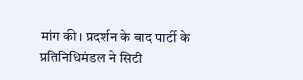मांग की। प्रदर्शन के बाद पार्टी के प्रतिनिधिमंडल ने सिटी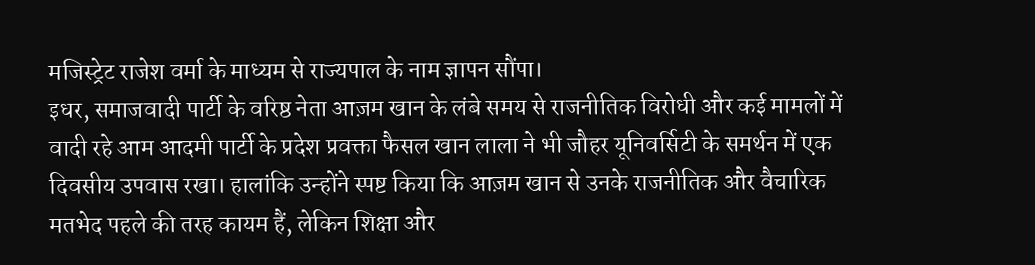मजिस्ट्रेट राजेश वर्मा के माध्यम से राज्यपाल के नाम ज्ञापन सौंपा।
इधर, समाजवादी पार्टी के वरिष्ठ नेता आज़म खान के लंबे समय से राजनीतिक विरोधी और कई मामलों में वादी रहे आम आदमी पार्टी के प्रदेश प्रवक्ता फैसल खान लाला ने भी जौहर यूनिवर्सिटी के समर्थन में एक दिवसीय उपवास रखा। हालांकि उन्होंने स्पष्ट किया कि आज़म खान से उनके राजनीतिक और वैचारिक मतभेद पहले की तरह कायम हैं, लेकिन शिक्षा और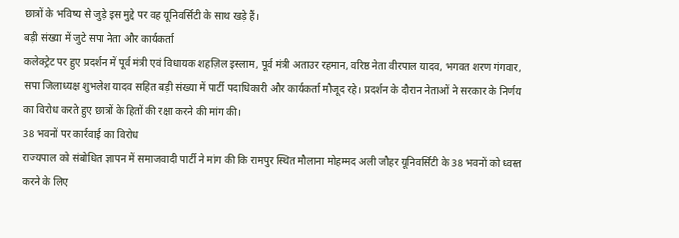छात्रों के भविष्य से जुड़े इस मुद्दे पर वह यूनिवर्सिटी के साथ खड़े हैं।
बड़ी संख्या में जुटे सपा नेता और कार्यकर्ता
कलेक्ट्रेट पर हुए प्रदर्शन में पूर्व मंत्री एवं विधायक शहज़िल इस्लाम, पूर्व मंत्री अताउर रहमान, वरिष्ठ नेता वीरपाल यादव, भगवत शरण गंगवार, सपा जिलाध्यक्ष शुभलेश यादव सहित बड़ी संख्या में पार्टी पदाधिकारी और कार्यकर्ता मौजूद रहे। प्रदर्शन के दौरान नेताओं ने सरकार के निर्णय का विरोध करते हुए छात्रों के हितों की रक्षा करने की मांग की।
38 भवनों पर कार्रवाई का विरोध
राज्यपाल को संबोधित ज्ञापन में समाजवादी पार्टी ने मांग की कि रामपुर स्थित मौलाना मोहम्मद अली जौहर यूनिवर्सिटी के 38 भवनों को ध्वस्त करने के लिए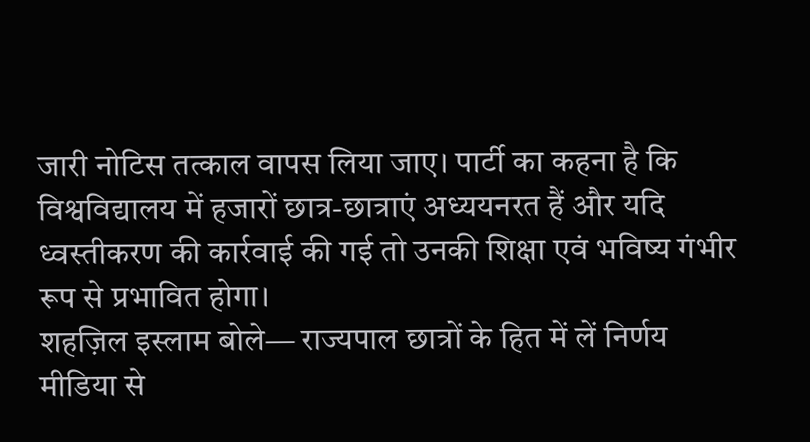जारी नोटिस तत्काल वापस लिया जाए। पार्टी का कहना है कि विश्वविद्यालय में हजारों छात्र-छात्राएं अध्ययनरत हैं और यदि ध्वस्तीकरण की कार्रवाई की गई तो उनकी शिक्षा एवं भविष्य गंभीर रूप से प्रभावित होगा।
शहज़िल इस्लाम बोले— राज्यपाल छात्रों के हित में लें निर्णय
मीडिया से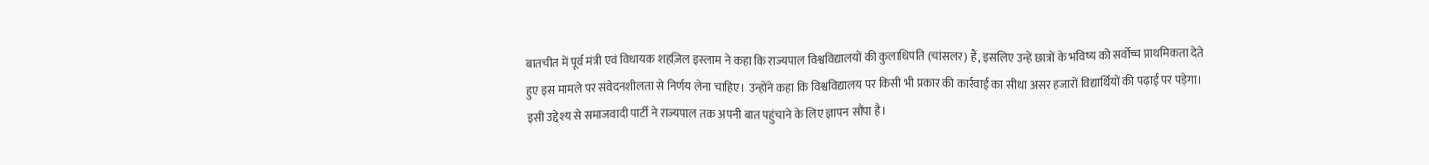बातचीत में पूर्व मंत्री एवं विधायक शहज़िल इस्लाम ने कहा कि राज्यपाल विश्वविद्यालयों की कुलाधिपति (चांसलर) हैं, इसलिए उन्हें छात्रों के भविष्य को सर्वोच्च प्राथमिकता देते हुए इस मामले पर संवेदनशीलता से निर्णय लेना चाहिए। उन्होंने कहा कि विश्वविद्यालय पर किसी भी प्रकार की कार्रवाई का सीधा असर हजारों विद्यार्थियों की पढ़ाई पर पड़ेगा। इसी उद्देश्य से समाजवादी पार्टी ने राज्यपाल तक अपनी बात पहुंचाने के लिए ज्ञापन सौंपा है।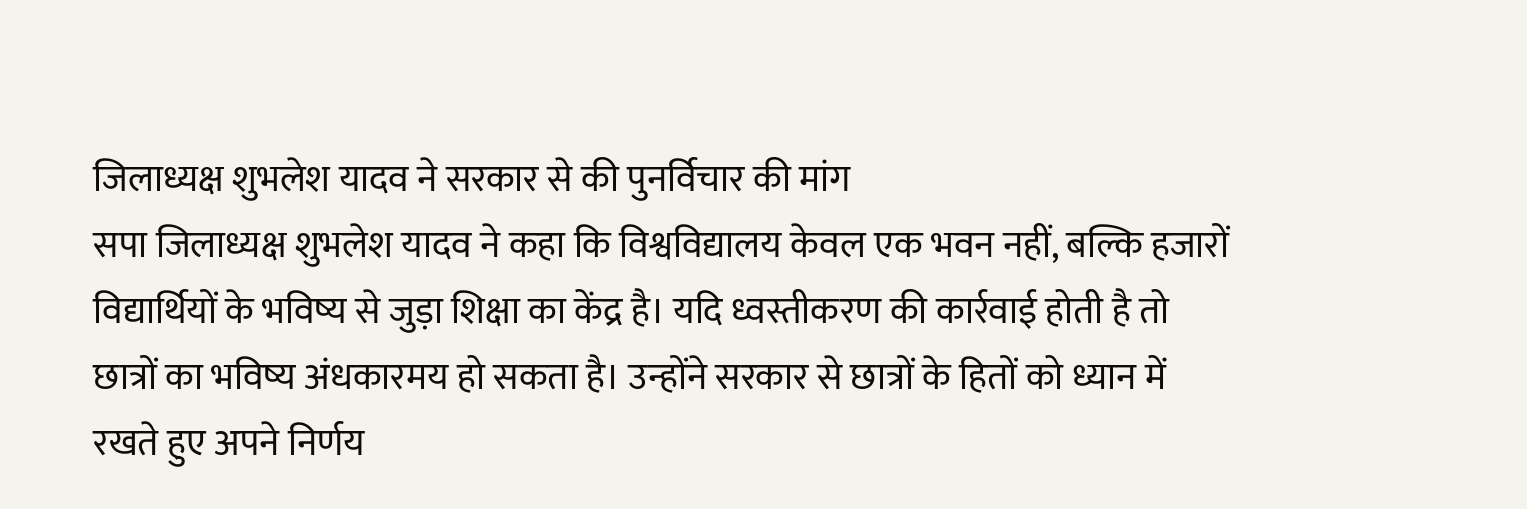जिलाध्यक्ष शुभलेश यादव ने सरकार से की पुनर्विचार की मांग
सपा जिलाध्यक्ष शुभलेश यादव ने कहा कि विश्वविद्यालय केवल एक भवन नहीं, बल्कि हजारों विद्यार्थियों के भविष्य से जुड़ा शिक्षा का केंद्र है। यदि ध्वस्तीकरण की कार्रवाई होती है तो छात्रों का भविष्य अंधकारमय हो सकता है। उन्होंने सरकार से छात्रों के हितों को ध्यान में रखते हुए अपने निर्णय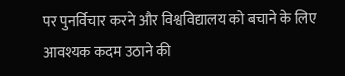पर पुनर्विचार करने और विश्वविद्यालय को बचाने के लिए आवश्यक कदम उठाने की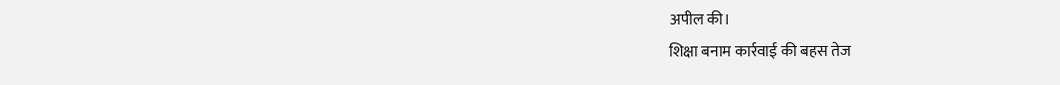अपील की।
शिक्षा बनाम कार्रवाई की बहस तेज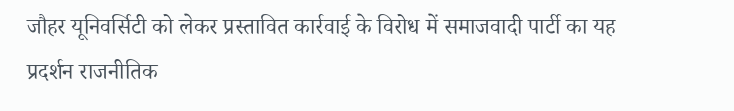जौहर यूनिवर्सिटी को लेकर प्रस्तावित कार्रवाई के विरोध में समाजवादी पार्टी का यह प्रदर्शन राजनीतिक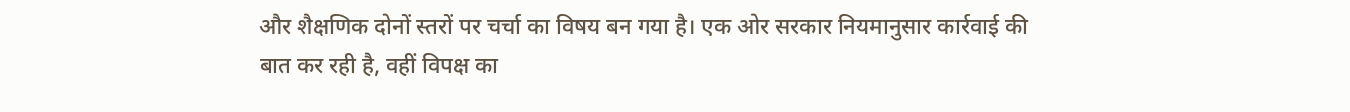और शैक्षणिक दोनों स्तरों पर चर्चा का विषय बन गया है। एक ओर सरकार नियमानुसार कार्रवाई की बात कर रही है, वहीं विपक्ष का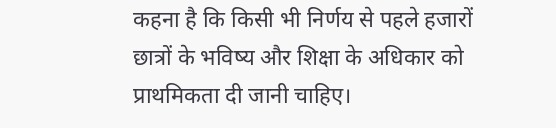कहना है कि किसी भी निर्णय से पहले हजारों छात्रों के भविष्य और शिक्षा के अधिकार को प्राथमिकता दी जानी चाहिए।